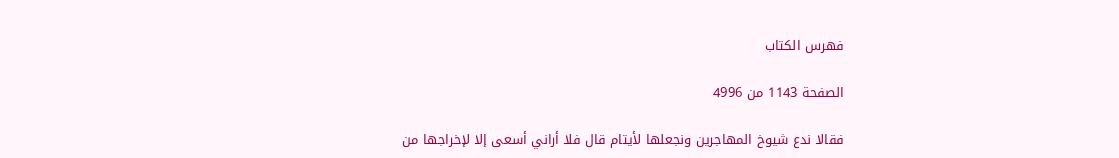فهرس الكتاب

الصفحة 1143 من 4996

فقالا ندع شيوخ المهاجرين ونجعلها لأيتام قال فلا أراني أسعى إلا لإخراجها من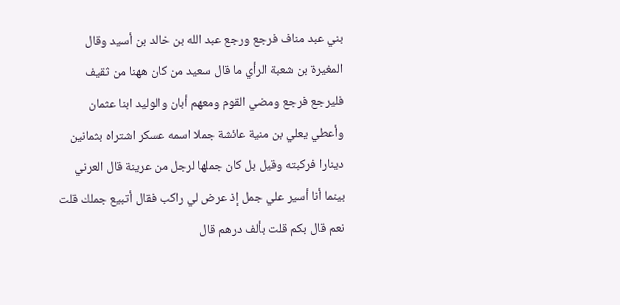بني عبد مناف فرجع ورجع عبد الله بن خالد بن أسيد وقال المغيرة بن شعبة الرأي ما قال سعيد من كان ههنا من ثقيف فليرجع فرجع ومضي القوم ومعهم أبان والوليد ابنا عثمان وأعطي يعلي بن منية عائشة جملا اسمه عسكر اشتراه بثمانين دينارا فركبته وقيل بل كان جملها لرجل من عرينة قال العرني بينما أنا أسير علي جمل إذ عرض لي راكب فقال أتبيع جملك قلت نعم قال بكم قلت بألف درهم قال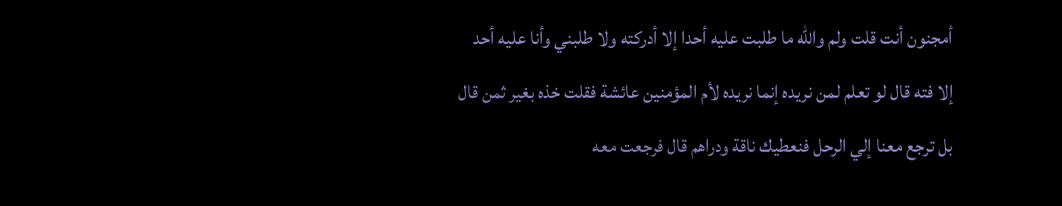أمجنون أنت قلت ولم والله ما طلبت عليه أحدا إلا أدركته ولا طلبني وأنا عليه أحد إلا فته قال لو تعلم لمن نريده إنما نريده لأم المؤمنين عائشة فقلت خذه بغير ثمن قال بل ترجع معنا إلي الرحل فنعطيك ناقة ودراهم قال فرجعت معه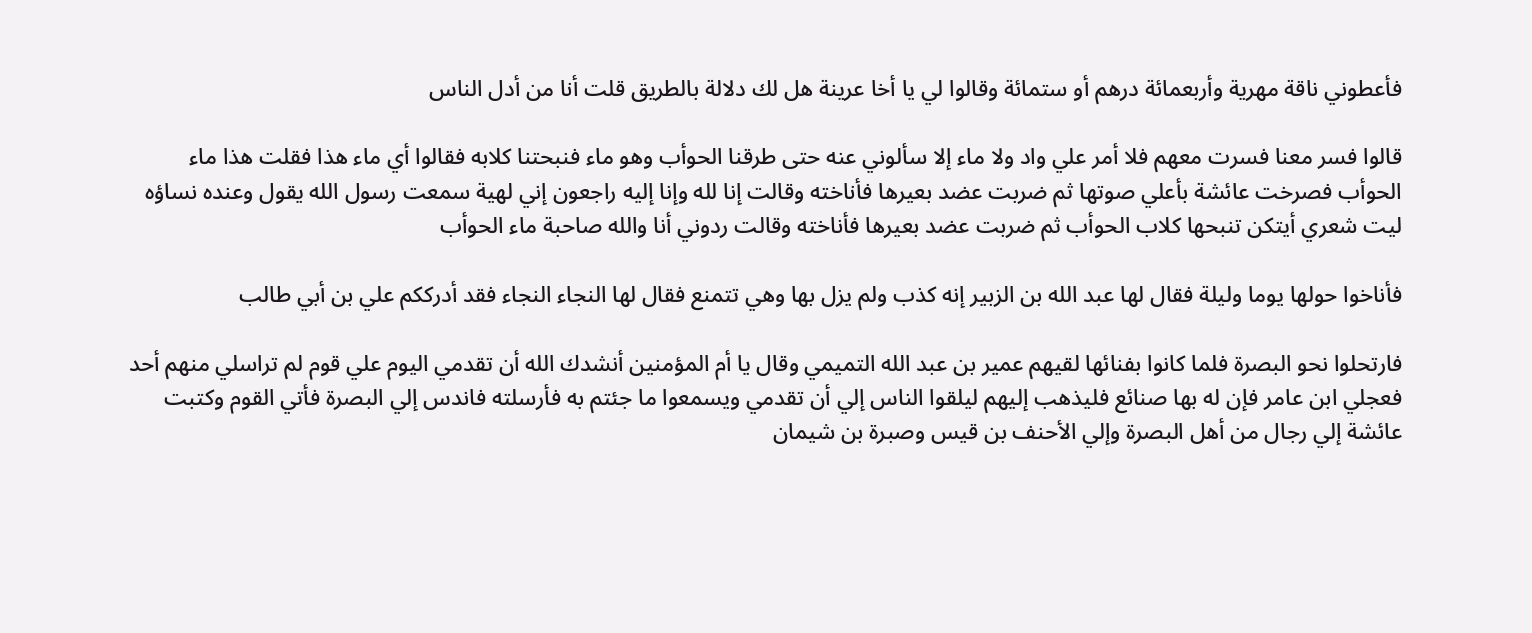فأعطوني ناقة مهرية وأربعمائة درهم أو ستمائة وقالوا لي يا أخا عرينة هل لك دلالة بالطريق قلت أنا من أدل الناس

قالوا فسر معنا فسرت معهم فلا أمر علي واد ولا ماء إلا سألوني عنه حتى طرقنا الحوأب وهو ماء فنبحتنا كلابه فقالوا أي ماء هذا فقلت هذا ماء الحوأب فصرخت عائشة بأعلي صوتها ثم ضربت عضد بعيرها فأناخته وقالت إنا لله وإنا إليه راجعون إني لهية سمعت رسول الله يقول وعنده نساؤه ليت شعري أيتكن تنبحها كلاب الحوأب ثم ضربت عضد بعيرها فأناخته وقالت ردوني أنا والله صاحبة ماء الحوأب

فأناخوا حولها يوما وليلة فقال لها عبد الله بن الزبير إنه كذب ولم يزل بها وهي تتمنع فقال لها النجاء النجاء فقد أدرككم علي بن أبي طالب

فارتحلوا نحو البصرة فلما كانوا بفنائها لقيهم عمير بن عبد الله التميمي وقال يا أم المؤمنين أنشدك الله أن تقدمي اليوم علي قوم لم تراسلي منهم أحد فعجلي ابن عامر فإن له بها صنائع فليذهب إليهم ليلقوا الناس إلي أن تقدمي ويسمعوا ما جئتم به فأرسلته فاندس إلي البصرة فأتي القوم وكتبت عائشة إلي رجال من أهل البصرة وإلي الأحنف بن قيس وصبرة بن شيمان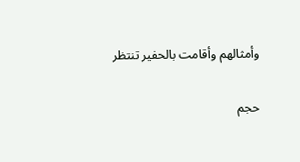وأمثالهم وأقامت بالحفير تنتظر

حجم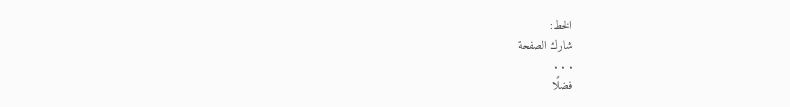الخط:
شارك الصفحة
. . .
فضلًا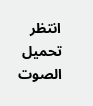انتظر تحميل الصوت